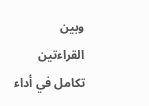وبين القراءتين تكامل في أداء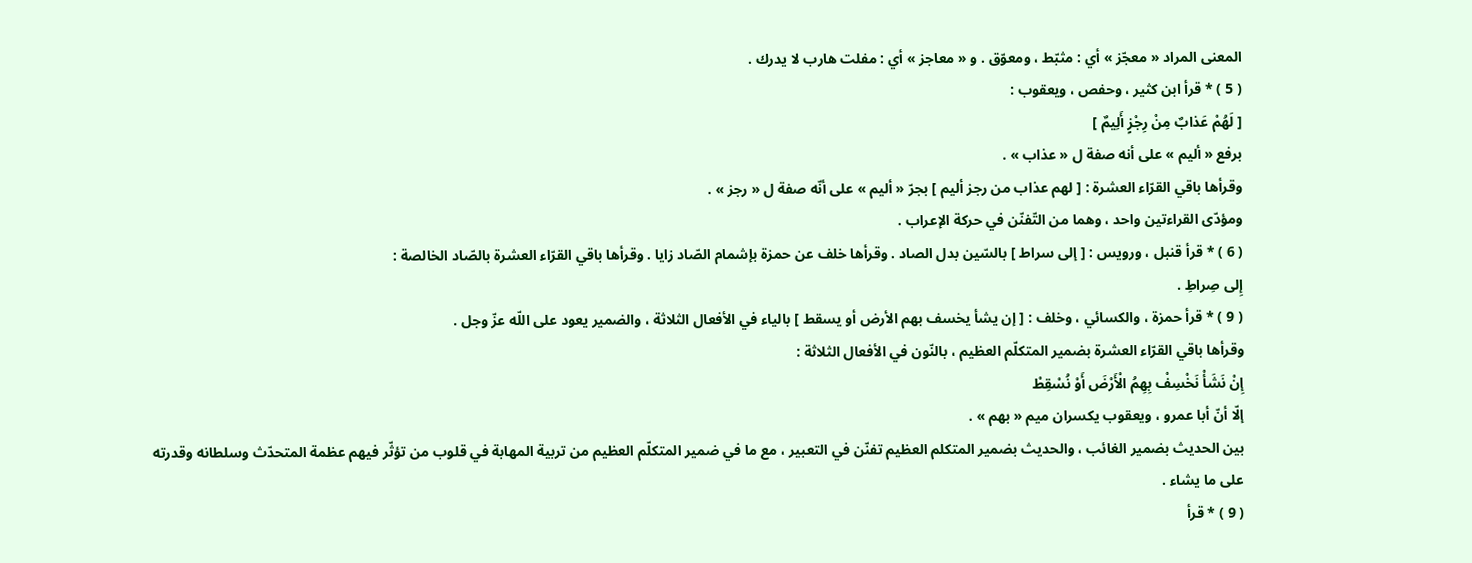المعنى المراد « معجّز » أي : مثبّط ، ومعوّق . و « معاجز » أي : مفلت هارب لا يدرك .
( 5 ) * قرأ ابن كثير ، وحفص ، ويعقوب :
[ لَهُمْ عَذابٌ مِنْ رِجْزٍ أَلِيمٌ ]
برفع « أليم » على أنه صفة ل « عذاب » .
وقرأها باقي القرّاء العشرة : [ لهم عذاب من رجز أليم ] بجرّ « أليم » على أنّه صفة ل « رجز » .
ومؤدّى القراءتين واحد ، وهما من التّفنّن في حركة الإعراب .
( 6 ) * قرأ قنبل ، ورويس : [ إلى سراط ] بالسّين بدل الصاد . وقرأها خلف عن حمزة بإشمام الصّاد زايا . وقرأها باقي القرّاء العشرة بالصّاد الخالصة :
إِلى صِراطِ .
( 9 ) * قرأ حمزة ، والكسائي ، وخلف : [ إن يشأ يخسف بهم الأرض أو يسقط ] بالياء في الأفعال الثلاثة ، والضمير يعود على اللّه عزّ وجل .
وقرأها باقي القرّاء العشرة بضمير المتكلّم العظيم ، بالنّون في الأفعال الثلاثة :
إِنْ نَشَأْ نَخْسِفْ بِهِمُ الْأَرْضَ أَوْ نُسْقِطْ
إلّا أنّ أبا عمرو ، ويعقوب يكسران ميم « بهم » .
بين الحديث بضمير الغائب ، والحديث بضمير المتكلم العظيم تفنّن في التعبير ، مع ما في ضمير المتكلّم العظيم من تربية المهابة في قلوب من تؤثّر فيهم عظمة المتحدّث وسلطانه وقدرته على ما يشاء .
( 9 ) * قرأ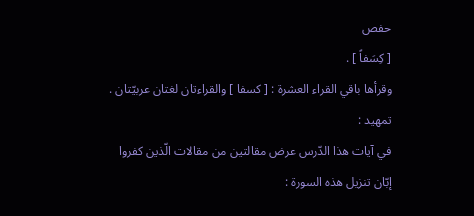حفص
[ كِسَفاً ] .
وقرأها باقي القراء العشرة : [ كسفا ] والقراءتان لغتان عربيّتان .
تمهيد :
في آيات هذا الدّرس عرض مقالتين من مقالات الّذين كفروا إبّان تنزيل هذه السورة :